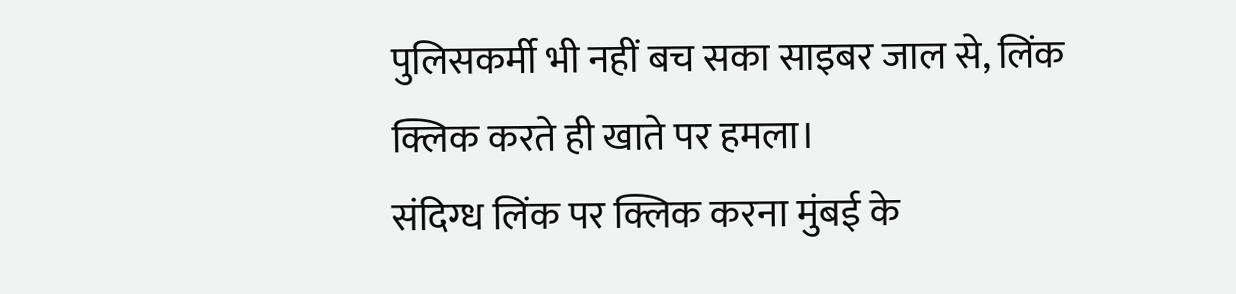पुलिसकर्मी भी नहीं बच सका साइबर जाल से, लिंक क्लिक करते ही खाते पर हमला।
संदिग्ध लिंक पर क्लिक करना मुंबई के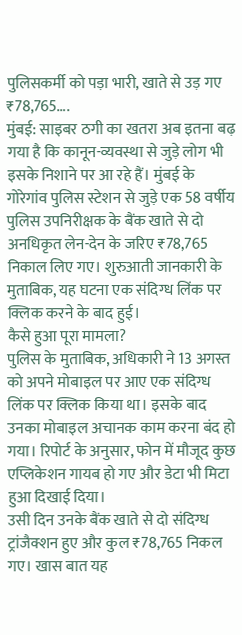पुलिसकर्मी को पड़ा भारी, खाते से उड़ गए ₹78,765….
मुंबई: साइबर ठगी का खतरा अब इतना बढ़ गया है कि कानून-व्यवस्था से जुड़े लोग भी इसके निशाने पर आ रहे हैं। मुंबई के गोरेगांव पुलिस स्टेशन से जुड़े एक 58 वर्षीय पुलिस उपनिरीक्षक के बैंक खाते से दो अनधिकृत लेन-देन के जरिए ₹78,765 निकाल लिए गए। शुरुआती जानकारी के मुताबिक, यह घटना एक संदिग्ध लिंक पर क्लिक करने के बाद हुई।
कैसे हुआ पूरा मामला?
पुलिस के मुताबिक, अधिकारी ने 13 अगस्त को अपने मोबाइल पर आए एक संदिग्ध लिंक पर क्लिक किया था। इसके बाद उनका मोबाइल अचानक काम करना बंद हो गया। रिपोर्ट के अनुसार, फोन में मौजूद कुछ एप्लिकेशन गायब हो गए और डेटा भी मिटा हुआ दिखाई दिया।
उसी दिन उनके बैंक खाते से दो संदिग्ध ट्रांजैक्शन हुए और कुल ₹78,765 निकल गए। खास बात यह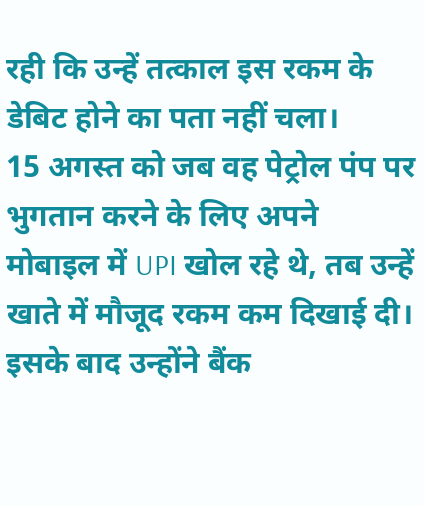रही कि उन्हें तत्काल इस रकम के डेबिट होने का पता नहीं चला।
15 अगस्त को जब वह पेट्रोल पंप पर भुगतान करने के लिए अपने मोबाइल में UPI खोल रहे थे, तब उन्हें खाते में मौजूद रकम कम दिखाई दी। इसके बाद उन्होंने बैंक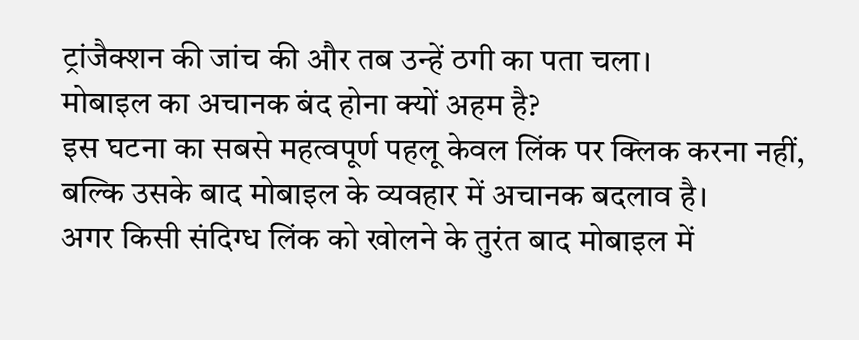ट्रांजैक्शन की जांच की और तब उन्हें ठगी का पता चला।
मोबाइल का अचानक बंद होना क्यों अहम है?
इस घटना का सबसे महत्वपूर्ण पहलू केवल लिंक पर क्लिक करना नहीं, बल्कि उसके बाद मोबाइल के व्यवहार में अचानक बदलाव है।
अगर किसी संदिग्ध लिंक को खोलने के तुरंत बाद मोबाइल में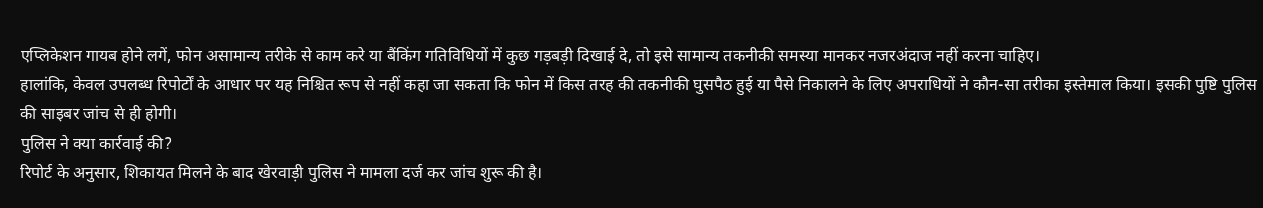एप्लिकेशन गायब होने लगें, फोन असामान्य तरीके से काम करे या बैंकिंग गतिविधियों में कुछ गड़बड़ी दिखाई दे, तो इसे सामान्य तकनीकी समस्या मानकर नजरअंदाज नहीं करना चाहिए।
हालांकि, केवल उपलब्ध रिपोर्टों के आधार पर यह निश्चित रूप से नहीं कहा जा सकता कि फोन में किस तरह की तकनीकी घुसपैठ हुई या पैसे निकालने के लिए अपराधियों ने कौन-सा तरीका इस्तेमाल किया। इसकी पुष्टि पुलिस की साइबर जांच से ही होगी।
पुलिस ने क्या कार्रवाई की?
रिपोर्ट के अनुसार, शिकायत मिलने के बाद खेरवाड़ी पुलिस ने मामला दर्ज कर जांच शुरू की है।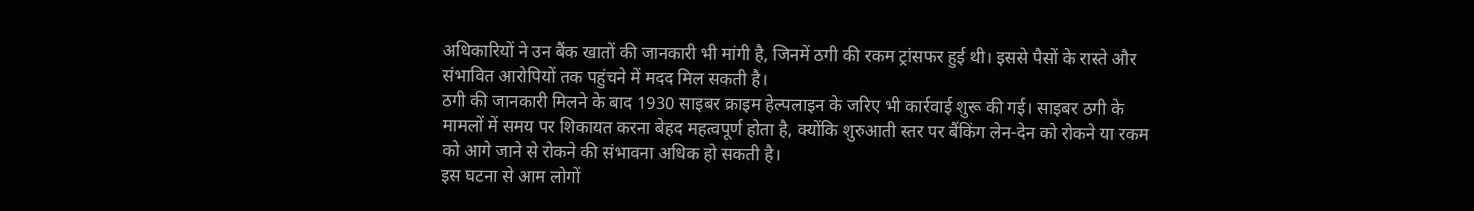अधिकारियों ने उन बैंक खातों की जानकारी भी मांगी है, जिनमें ठगी की रकम ट्रांसफर हुई थी। इससे पैसों के रास्ते और संभावित आरोपियों तक पहुंचने में मदद मिल सकती है।
ठगी की जानकारी मिलने के बाद 1930 साइबर क्राइम हेल्पलाइन के जरिए भी कार्रवाई शुरू की गई। साइबर ठगी के मामलों में समय पर शिकायत करना बेहद महत्वपूर्ण होता है, क्योंकि शुरुआती स्तर पर बैंकिंग लेन-देन को रोकने या रकम को आगे जाने से रोकने की संभावना अधिक हो सकती है।
इस घटना से आम लोगों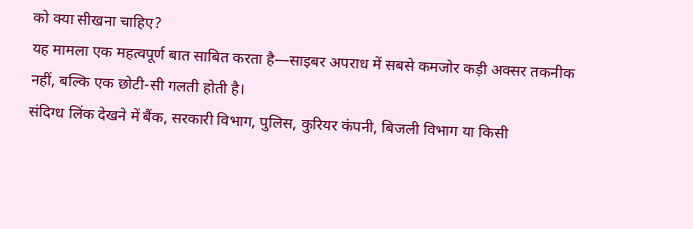को क्या सीखना चाहिए?
यह मामला एक महत्वपूर्ण बात साबित करता है—साइबर अपराध में सबसे कमजोर कड़ी अक्सर तकनीक नहीं, बल्कि एक छोटी-सी गलती होती है।
संदिग्ध लिंक देखने में बैंक, सरकारी विभाग, पुलिस, कुरियर कंपनी, बिजली विभाग या किसी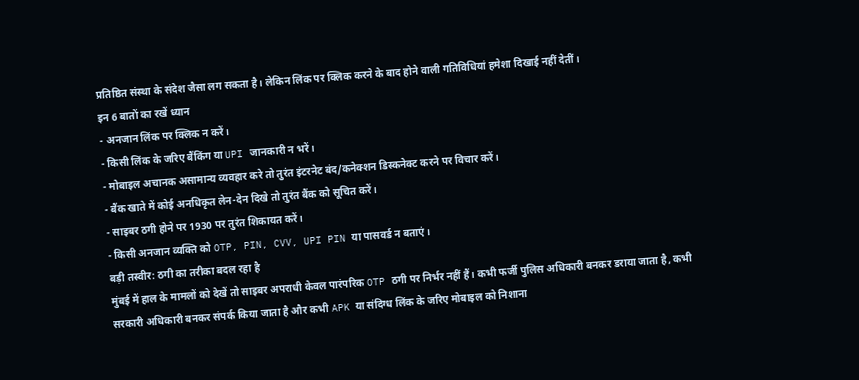प्रतिष्ठित संस्था के संदेश जैसा लग सकता है। लेकिन लिंक पर क्लिक करने के बाद होने वाली गतिविधियां हमेशा दिखाई नहीं देतीं।
इन 6 बातों का रखें ध्यान
- अनजान लिंक पर क्लिक न करें।
- किसी लिंक के जरिए बैंकिंग या UPI जानकारी न भरें।
- मोबाइल अचानक असामान्य व्यवहार करे तो तुरंत इंटरनेट बंद/कनेक्शन डिस्कनेक्ट करने पर विचार करें।
- बैंक खाते में कोई अनधिकृत लेन-देन दिखे तो तुरंत बैंक को सूचित करें।
- साइबर ठगी होने पर 1930 पर तुरंत शिकायत करें।
- किसी अनजान व्यक्ति को OTP, PIN, CVV, UPI PIN या पासवर्ड न बताएं।
बड़ी तस्वीर: ठगी का तरीका बदल रहा है
मुंबई में हाल के मामलों को देखें तो साइबर अपराधी केवल पारंपरिक OTP ठगी पर निर्भर नहीं हैं। कभी फर्जी पुलिस अधिकारी बनकर डराया जाता है, कभी सरकारी अधिकारी बनकर संपर्क किया जाता है और कभी APK या संदिग्ध लिंक के जरिए मोबाइल को निशाना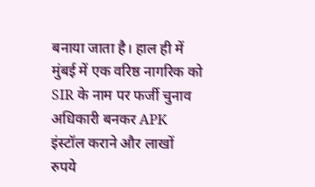बनाया जाता है। हाल ही में मुंबई में एक वरिष्ठ नागरिक को SIR के नाम पर फर्जी चुनाव अधिकारी बनकर APK इंस्टॉल कराने और लाखों रुपये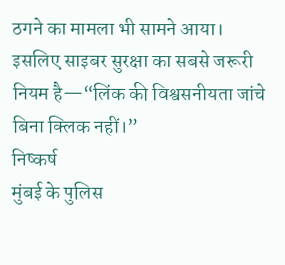ठगने का मामला भी सामने आया।
इसलिए साइबर सुरक्षा का सबसे जरूरी नियम है—“लिंक की विश्वसनीयता जांचे बिना क्लिक नहीं।”
निष्कर्ष
मुंबई के पुलिस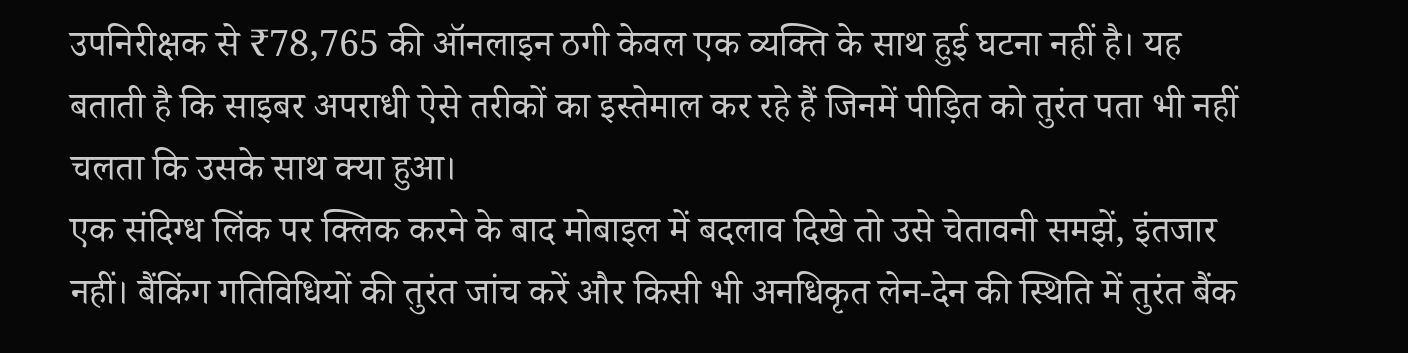उपनिरीक्षक से ₹78,765 की ऑनलाइन ठगी केवल एक व्यक्ति के साथ हुई घटना नहीं है। यह बताती है कि साइबर अपराधी ऐसे तरीकों का इस्तेमाल कर रहे हैं जिनमें पीड़ित को तुरंत पता भी नहीं चलता कि उसके साथ क्या हुआ।
एक संदिग्ध लिंक पर क्लिक करने के बाद मोबाइल में बदलाव दिखे तो उसे चेतावनी समझें, इंतजार नहीं। बैंकिंग गतिविधियों की तुरंत जांच करें और किसी भी अनधिकृत लेन-देन की स्थिति में तुरंत बैंक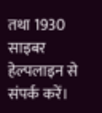तथा 1930 साइबर हेल्पलाइन से संपर्क करें।